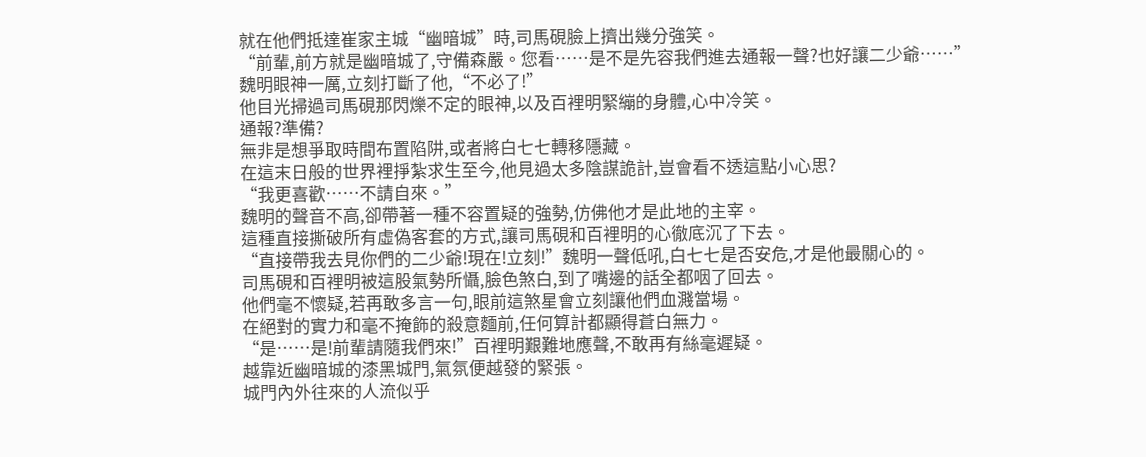就在他們抵達崔家主城“幽暗城”時,司馬硯臉上擠出幾分強笑。
“前輩,前方就是幽暗城了,守備森嚴。您看……是不是先容我們進去通報一聲?也好讓二少爺……”
魏明眼神一厲,立刻打斷了他,“不必了!”
他目光掃過司馬硯那閃爍不定的眼神,以及百裡明緊繃的身體,心中冷笑。
通報?準備?
無非是想爭取時間布置陷阱,或者將白七七轉移隱藏。
在這末日般的世界裡掙紮求生至今,他見過太多陰謀詭計,豈會看不透這點小心思?
“我更喜歡……不請自來。”
魏明的聲音不高,卻帶著一種不容置疑的強勢,仿佛他才是此地的主宰。
這種直接撕破所有虛偽客套的方式,讓司馬硯和百裡明的心徹底沉了下去。
“直接帶我去見你們的二少爺!現在!立刻!”魏明一聲低吼,白七七是否安危,才是他最關心的。
司馬硯和百裡明被這股氣勢所懾,臉色煞白,到了嘴邊的話全都咽了回去。
他們毫不懷疑,若再敢多言一句,眼前這煞星會立刻讓他們血濺當場。
在絕對的實力和毫不掩飾的殺意麵前,任何算計都顯得蒼白無力。
“是……是!前輩請隨我們來!”百裡明艱難地應聲,不敢再有絲毫遲疑。
越靠近幽暗城的漆黑城門,氣氛便越發的緊張。
城門內外往來的人流似乎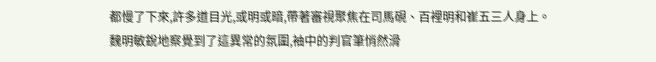都慢了下來,許多道目光,或明或暗,帶著審視聚焦在司馬硯、百裡明和崔五三人身上。
魏明敏銳地察覺到了這異常的氛圍,袖中的判官筆悄然滑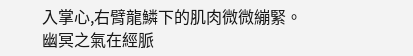入掌心,右臂龍鱗下的肌肉微微繃緊。
幽冥之氣在經脈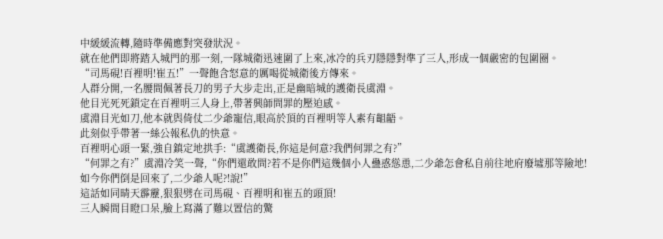中緩緩流轉,隨時準備應對突發狀況。
就在他們即將踏入城門的那一刻,一隊城衛迅速圍了上來,冰冷的兵刃隱隱對準了三人,形成一個嚴密的包圍圈。
“司馬硯!百裡明!崔五!”一聲飽含怒意的厲喝從城衛後方傳來。
人群分開,一名腰間佩著長刀的男子大步走出,正是幽暗城的護衛長虞淵。
他目光死死鎖定在百裡明三人身上,帶著興師問罪的壓迫感。
虞淵目光如刀,他本就與倚仗二少爺寵信,眼高於頂的百裡明等人素有齟齬。
此刻似乎帶著一絲公報私仇的快意。
百裡明心頭一緊,強自鎮定地拱手:“虞護衛長,你這是何意?我們何罪之有?”
“何罪之有?”虞淵冷笑一聲,“你們還敢問?若不是你們這幾個小人蠱惑慫恿,二少爺怎會私自前往地府廢墟那等險地!
如今你們倒是回來了,二少爺人呢?!說!”
這話如同晴天霹靂,狠狠劈在司馬硯、百裡明和崔五的頭頂!
三人瞬間目瞪口呆,臉上寫滿了難以置信的驚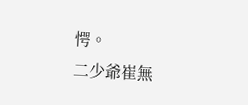愕。
二少爺崔無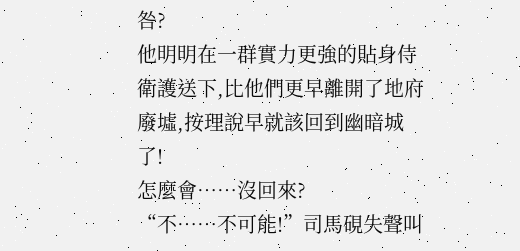咎?
他明明在一群實力更強的貼身侍衛護送下,比他們更早離開了地府廢墟,按理說早就該回到幽暗城了!
怎麼會……沒回來?
“不……不可能!”司馬硯失聲叫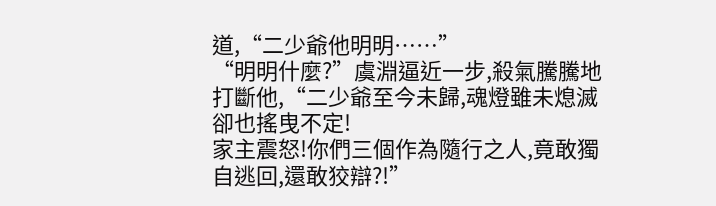道,“二少爺他明明……”
“明明什麼?”虞淵逼近一步,殺氣騰騰地打斷他,“二少爺至今未歸,魂燈雖未熄滅卻也搖曳不定!
家主震怒!你們三個作為隨行之人,竟敢獨自逃回,還敢狡辯?!”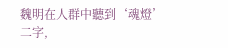魏明在人群中聽到‘魂燈’二字,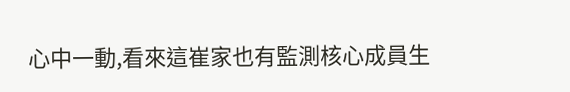心中一動,看來這崔家也有監測核心成員生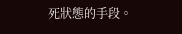死狀態的手段。